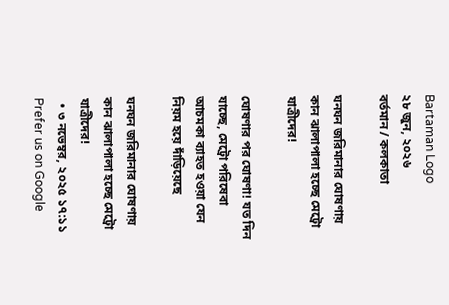Bartaman Logo
২৮ জুন, ২০২৬
বর্তমান / কলকাতা

ঘনঘন জরিমানার ঘোষণায় কান ঝালাপালা হচ্ছে মেট্রো যাত্রীদের!

ঘোষণার পর ঘোষণা! যত দিন যাচ্ছে, মেট্রো পরিষেবা আচমকা ব্যাহত হওয়া যেন নিয়ম হয়ে দাঁড়িয়েছে

ঘনঘন জরিমানার ঘোষণায় কান ঝালাপালা হচ্ছে মেট্রো যাত্রীদের!
  • ৩ নভেম্বর, ২০২৫ ১৭:১১
Prefer us on Google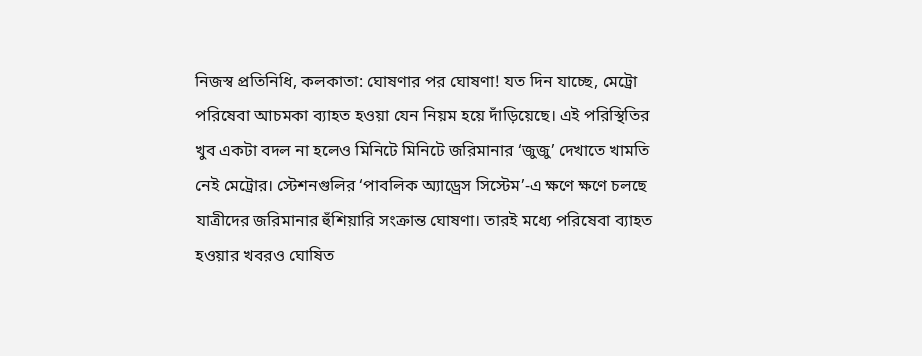নিজস্ব প্রতিনিধি, কলকাতা: ঘোষণার পর ঘোষণা! যত দিন যাচ্ছে, মেট্রো পরিষেবা আচমকা ব্যাহত হওয়া যেন নিয়ম হয়ে দাঁড়িয়েছে। এই পরিস্থিতির খুব একটা বদল না হলেও মিনিটে মিনিটে জরিমানার ‘জুজু’ দেখাতে খামতি নেই মেট্রোর। স্টেশনগুলির ‘পাবলিক অ্যাড্রেস সিস্টেম’-এ ক্ষণে ক্ষণে চলছে যাত্রীদের জরিমানার হুঁশিয়ারি সংক্রান্ত ঘোষণা। তারই মধ্যে পরিষেবা ব্যাহত হওয়ার খবরও ঘোষিত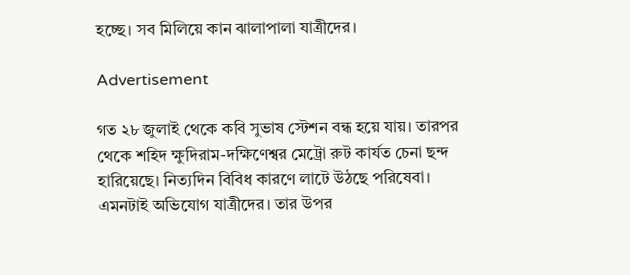হচ্ছে। সব মিলিয়ে কান ঝালাপালা যাত্রীদের।

Advertisement

গত ২৮ জুলাই থেকে কবি সুভাষ স্টেশন বন্ধ হয়ে যায়। তারপর থেকে শহিদ ক্ষুদিরাম-দক্ষিণেশ্বর মেট্রো রুট কার্যত চেনা ছন্দ হারিয়েছে। নিত্যদিন বিবিধ কারণে লাটে উঠছে পরিষেবা। এমনটাই অভিযোগ যাত্রীদের। তার উপর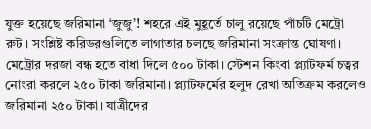যুক্ত হয়েছে জরিমানা ‘জুজু’! শহরে এই মুহূর্তে চালু রয়েছে পাঁচটি মেট্রো রুট। সংশ্লিষ্ট করিডরগুলিতে লাগাতার চলছে জরিমানা সংক্রান্ত ঘোষণা। মেট্রোর দরজা বন্ধ হতে বাধা দিলে ৫০০ টাকা। স্টেশন কিংবা প্ল্যাটফর্ম চত্বর নোংরা করলে ২৫০ টাকা জরিমানা। প্ল্যাটফর্মের হলুদ রেখা অতিক্রম করলেও জরিমানা ২৫০ টাকা। যাত্রীদের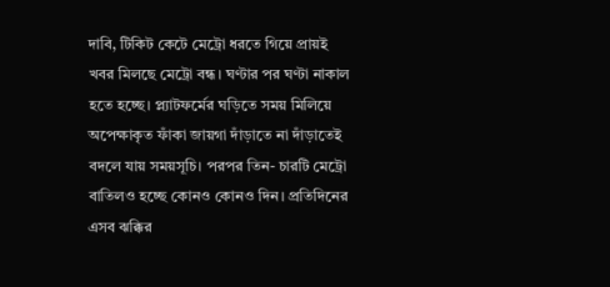দাবি, টিকিট কেটে মেট্রো ধরতে গিয়ে প্রায়ই খবর মিলছে মেট্রো বন্ধ। ঘণ্টার পর ঘণ্টা নাকাল হতে হচ্ছে। প্ল্যাটফর্মের ঘড়িতে সময় মিলিয়ে অপেক্ষাকৃত ফাঁকা জায়গা দাঁড়াতে না দাঁড়াতেই বদলে যায় সময়সূচি। পরপর তিন- চারটি মেট্রো বাতিলও হচ্ছে কোনও কোনও দিন। প্রতিদিনের এসব ঝক্কির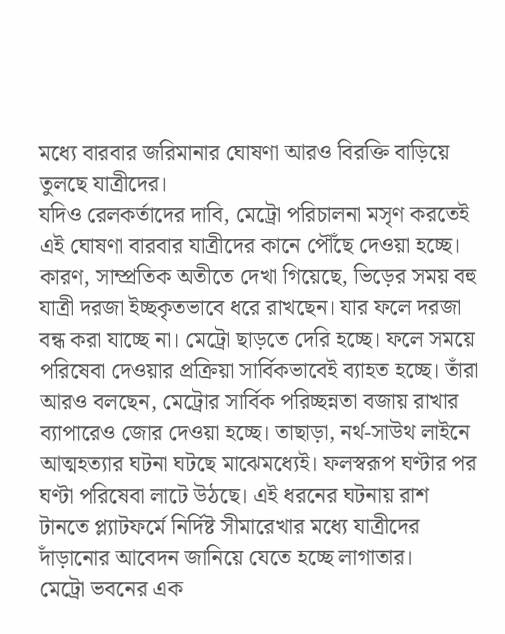মধ্যে বারবার জরিমানার ঘোষণা আরও বিরক্তি বাড়িয়ে তুলছে যাত্রীদের।
যদিও রেলকর্তাদের দাবি, মেট্রো পরিচালনা মসৃণ করতেই এই ঘোষণা বারবার যাত্রীদের কানে পৌঁছে দেওয়া হচ্ছে। কারণ, সাম্প্রতিক অতীতে দেখা গিয়েছে, ভিড়ের সময় বহু যাত্রী দরজা ইচ্ছকৃতভাবে ধরে রাখছেন। যার ফলে দরজা বন্ধ করা যাচ্ছে না। মেট্রো ছাড়তে দেরি হচ্ছে। ফলে সময়ে পরিষেবা দেওয়ার প্রক্রিয়া সার্বিকভাবেই ব্যাহত হচ্ছে। তাঁরা আরও বলছেন, মেট্রোর সার্বিক পরিচ্ছন্নতা বজায় রাখার ব্যাপারেও জোর দেওয়া হচ্ছে। তাছাড়া, নর্থ-সাউথ লাইনে আত্মহত্যার ঘটনা ঘটছে মাঝেমধ্যেই। ফলস্বরূপ ঘণ্টার পর ঘণ্টা পরিষেবা লাটে উঠছে। এই ধরনের ঘটনায় রাশ টানতে প্ল্যাটফর্মে নির্দিষ্ট সীমারেখার মধ্যে যাত্রীদের দাঁড়ানোর আবেদন জানিয়ে যেতে হচ্ছে লাগাতার।
মেট্রো ভবনের এক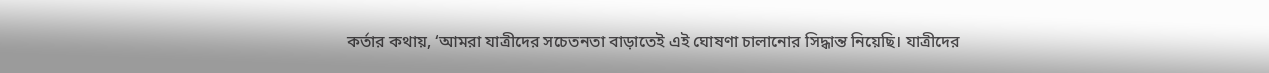কর্তার কথায়, ‘আমরা যাত্রীদের সচেতনতা বাড়াতেই এই ঘোষণা চালানোর সিদ্ধান্ত নিয়েছি। যাত্রীদের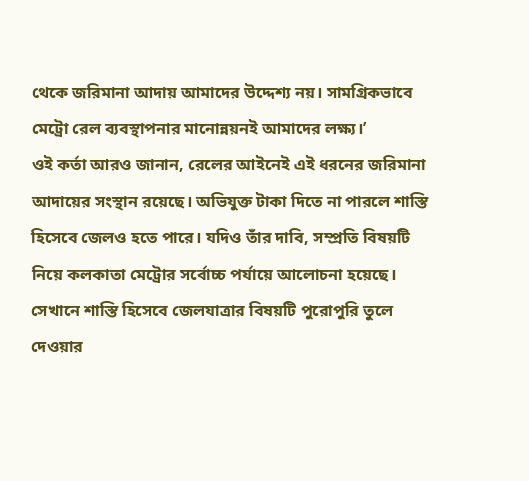থেকে জরিমানা আদায় আমাদের উদ্দেশ্য নয়। সামগ্রিকভাবে মেট্রো রেল ব্যবস্থাপনার মানোন্নয়নই আমাদের লক্ষ্য।’
ওই কর্তা আরও জানান, রেলের আইনেই এই ধরনের জরিমানা আদায়ের সংস্থান রয়েছে। অভিযুক্ত টাকা দিতে না পারলে শাস্তি হিসেবে জেলও হতে পারে। যদিও তাঁর দাবি, সম্প্রতি বিষয়টি নিয়ে কলকাতা মেট্রোর সর্বোচ্চ পর্যায়ে আলোচনা হয়েছে। সেখানে শাস্তি হিসেবে জেলযাত্রার বিষয়টি পুরোপুরি তুলে দেওয়ার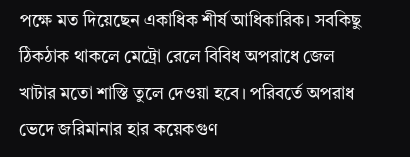পক্ষে মত দিয়েছেন একাধিক শীর্ষ আধিকারিক। সবকিছু ঠিকঠাক থাকলে মেট্রো রেলে বিবিধ অপরাধে জেল খাটার মতো শাস্তি তুলে দেওয়া হবে। পরিবর্তে অপরাধ ভেদে জরিমানার হার কয়েকগুণ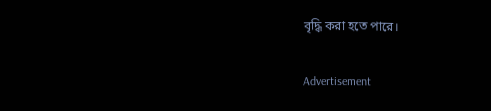বৃদ্ধি করা হতে পারে।

Advertisement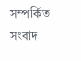সম্পর্কিত সংবাদ